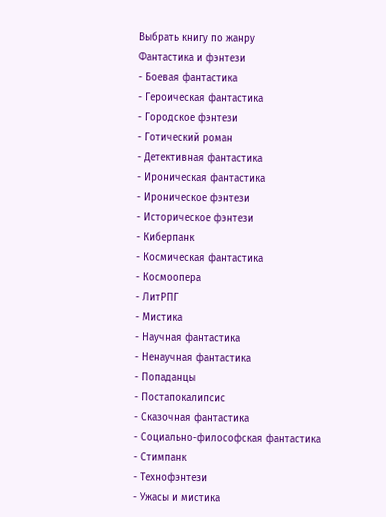Выбрать книгу по жанру
Фантастика и фэнтези
- Боевая фантастика
- Героическая фантастика
- Городское фэнтези
- Готический роман
- Детективная фантастика
- Ироническая фантастика
- Ироническое фэнтези
- Историческое фэнтези
- Киберпанк
- Космическая фантастика
- Космоопера
- ЛитРПГ
- Мистика
- Научная фантастика
- Ненаучная фантастика
- Попаданцы
- Постапокалипсис
- Сказочная фантастика
- Социально-философская фантастика
- Стимпанк
- Технофэнтези
- Ужасы и мистика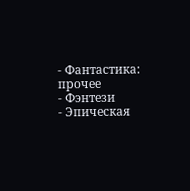- Фантастика: прочее
- Фэнтези
- Эпическая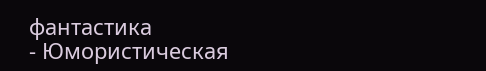фантастика
- Юмористическая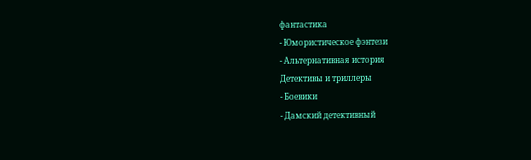фантастика
- Юмористическое фэнтези
- Альтернативная история
Детективы и триллеры
- Боевики
- Дамский детективный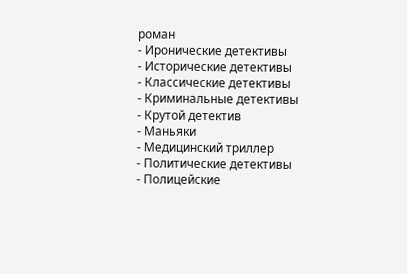роман
- Иронические детективы
- Исторические детективы
- Классические детективы
- Криминальные детективы
- Крутой детектив
- Маньяки
- Медицинский триллер
- Политические детективы
- Полицейские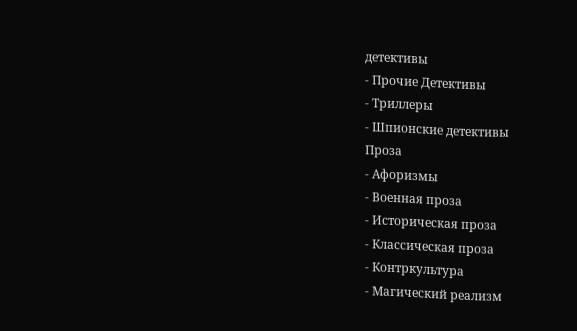детективы
- Прочие Детективы
- Триллеры
- Шпионские детективы
Проза
- Афоризмы
- Военная проза
- Историческая проза
- Классическая проза
- Контркультура
- Магический реализм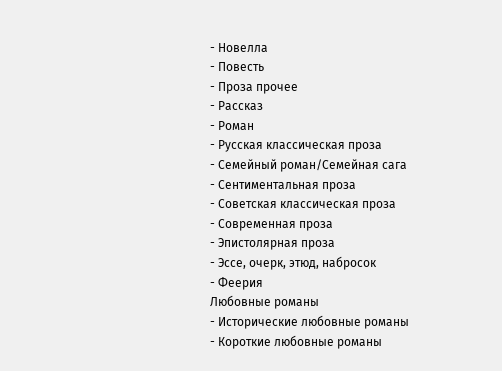- Новелла
- Повесть
- Проза прочее
- Рассказ
- Роман
- Русская классическая проза
- Семейный роман/Семейная сага
- Сентиментальная проза
- Советская классическая проза
- Современная проза
- Эпистолярная проза
- Эссе, очерк, этюд, набросок
- Феерия
Любовные романы
- Исторические любовные романы
- Короткие любовные романы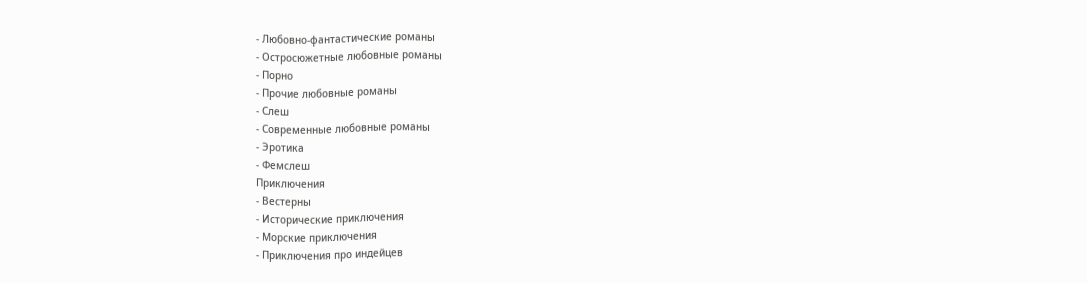- Любовно-фантастические романы
- Остросюжетные любовные романы
- Порно
- Прочие любовные романы
- Слеш
- Современные любовные романы
- Эротика
- Фемслеш
Приключения
- Вестерны
- Исторические приключения
- Морские приключения
- Приключения про индейцев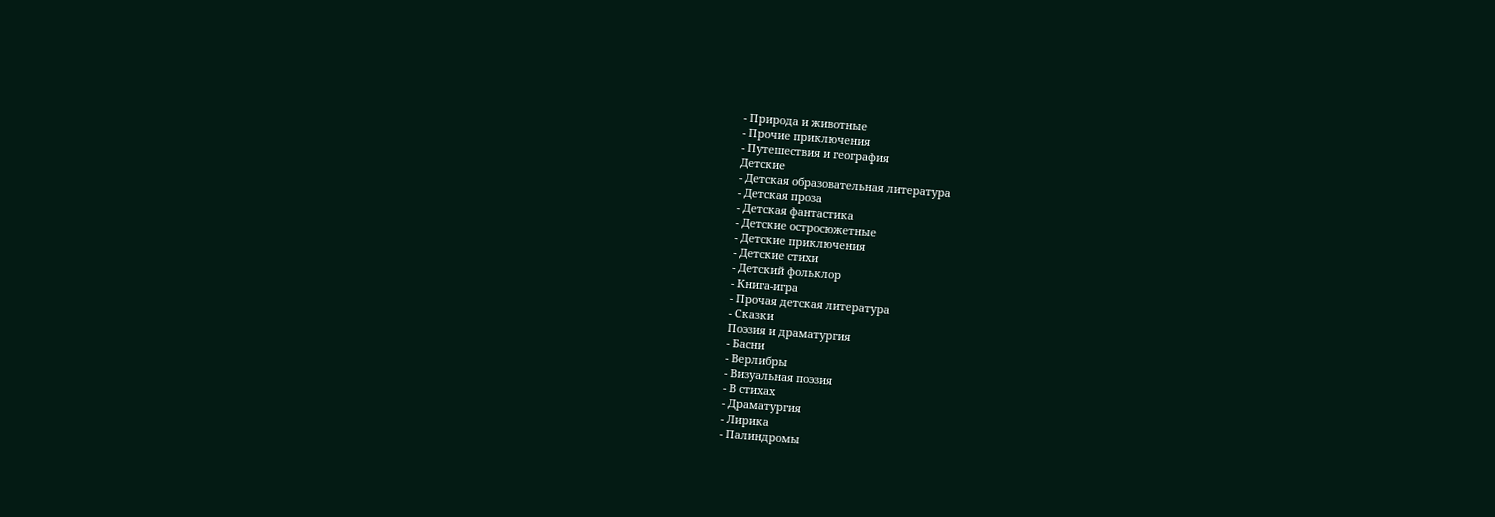- Природа и животные
- Прочие приключения
- Путешествия и география
Детские
- Детская образовательная литература
- Детская проза
- Детская фантастика
- Детские остросюжетные
- Детские приключения
- Детские стихи
- Детский фольклор
- Книга-игра
- Прочая детская литература
- Сказки
Поэзия и драматургия
- Басни
- Верлибры
- Визуальная поэзия
- В стихах
- Драматургия
- Лирика
- Палиндромы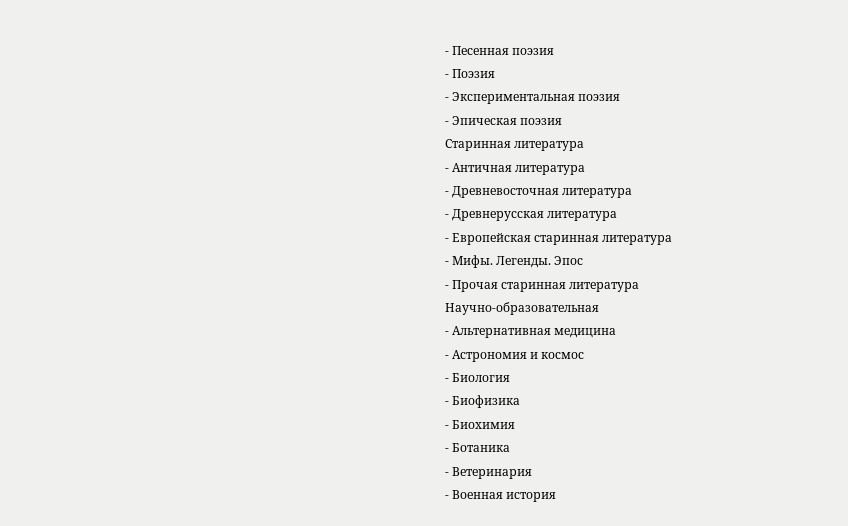- Песенная поэзия
- Поэзия
- Экспериментальная поэзия
- Эпическая поэзия
Старинная литература
- Античная литература
- Древневосточная литература
- Древнерусская литература
- Европейская старинная литература
- Мифы. Легенды. Эпос
- Прочая старинная литература
Научно-образовательная
- Альтернативная медицина
- Астрономия и космос
- Биология
- Биофизика
- Биохимия
- Ботаника
- Ветеринария
- Военная история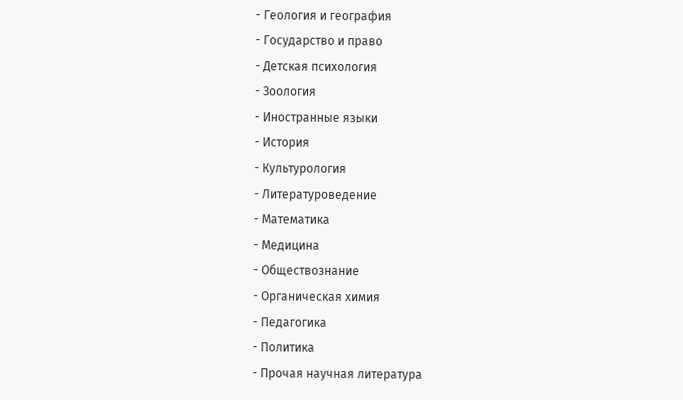- Геология и география
- Государство и право
- Детская психология
- Зоология
- Иностранные языки
- История
- Культурология
- Литературоведение
- Математика
- Медицина
- Обществознание
- Органическая химия
- Педагогика
- Политика
- Прочая научная литература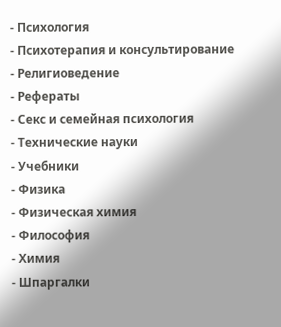- Психология
- Психотерапия и консультирование
- Религиоведение
- Рефераты
- Секс и семейная психология
- Технические науки
- Учебники
- Физика
- Физическая химия
- Философия
- Химия
- Шпаргалки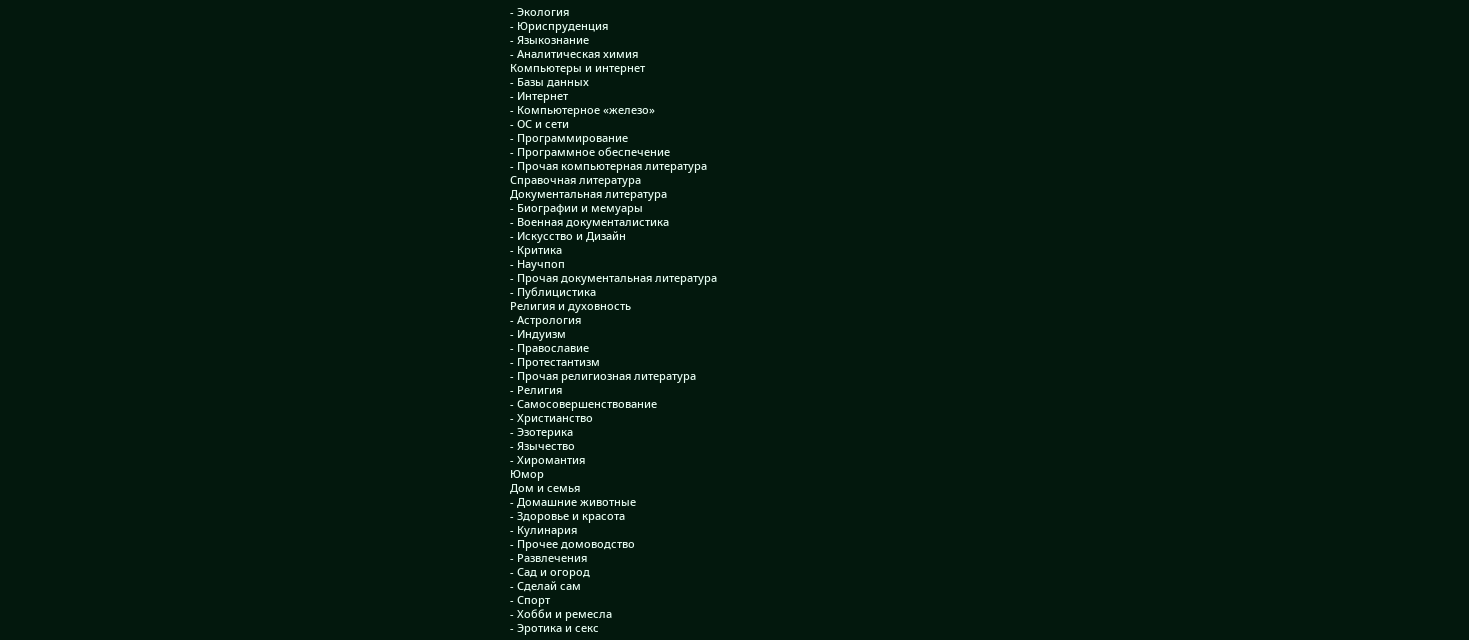- Экология
- Юриспруденция
- Языкознание
- Аналитическая химия
Компьютеры и интернет
- Базы данных
- Интернет
- Компьютерное «железо»
- ОС и сети
- Программирование
- Программное обеспечение
- Прочая компьютерная литература
Справочная литература
Документальная литература
- Биографии и мемуары
- Военная документалистика
- Искусство и Дизайн
- Критика
- Научпоп
- Прочая документальная литература
- Публицистика
Религия и духовность
- Астрология
- Индуизм
- Православие
- Протестантизм
- Прочая религиозная литература
- Религия
- Самосовершенствование
- Христианство
- Эзотерика
- Язычество
- Хиромантия
Юмор
Дом и семья
- Домашние животные
- Здоровье и красота
- Кулинария
- Прочее домоводство
- Развлечения
- Сад и огород
- Сделай сам
- Спорт
- Хобби и ремесла
- Эротика и секс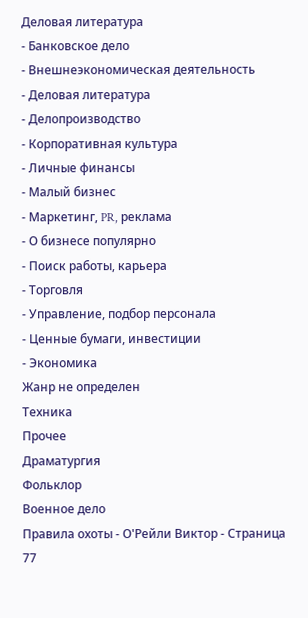Деловая литература
- Банковское дело
- Внешнеэкономическая деятельность
- Деловая литература
- Делопроизводство
- Корпоративная культура
- Личные финансы
- Малый бизнес
- Маркетинг, PR, реклама
- О бизнесе популярно
- Поиск работы, карьера
- Торговля
- Управление, подбор персонала
- Ценные бумаги, инвестиции
- Экономика
Жанр не определен
Техника
Прочее
Драматургия
Фольклор
Военное дело
Правила охоты - О'Рейли Виктор - Страница 77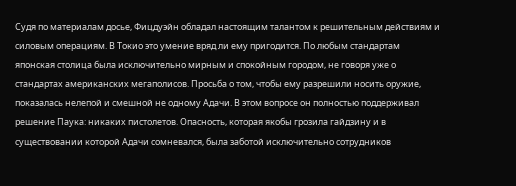Судя по материалам досье, Фицдуэйн обладал настоящим талантом к решительным действиям и силовым операциям. В Токио это умение вряд ли ему пригодится. По любым стандартам японская столица была исключительно мирным и спокойным городом, не говоря уже о стандартах американских мегаполисов. Просьба о том, чтобы ему разрешили носить оружие, показалась нелепой и смешной не одному Адачи. В этом вопросе он полностью поддерживал решение Паука: никаких пистолетов. Опасность, которая якобы грозила гайдзину и в существовании которой Адачи сомневался, была заботой исключительно сотрудников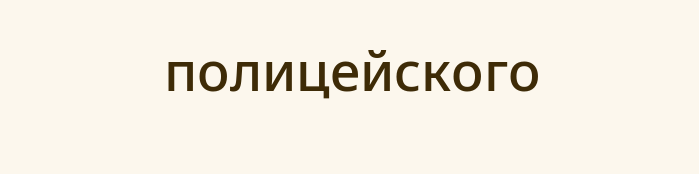полицейского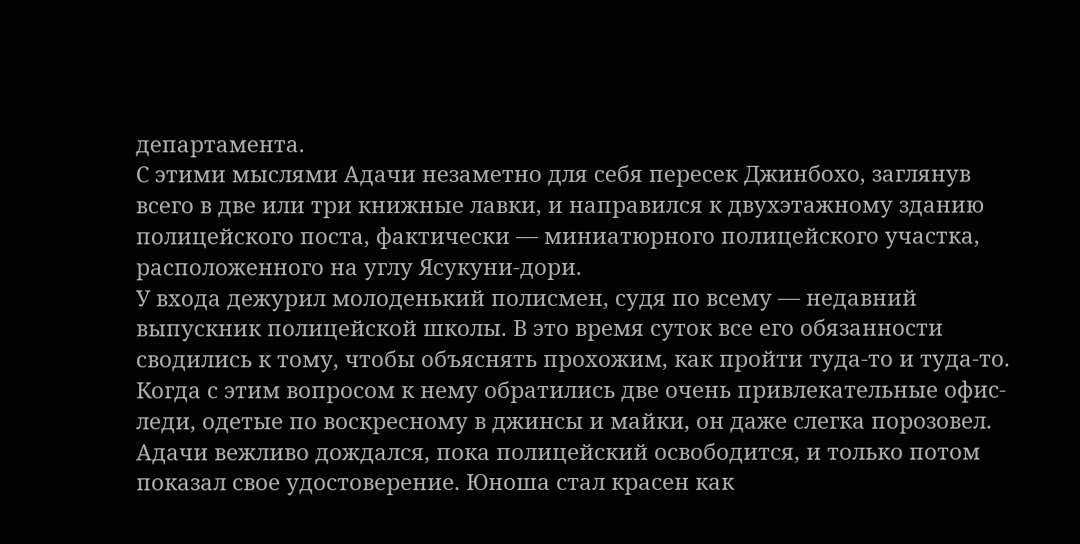департамента.
С этими мыслями Адачи незаметно для себя пересек Джинбохо, заглянув всего в две или три книжные лавки, и направился к двухэтажному зданию полицейского поста, фактически — миниатюрного полицейского участка, расположенного на углу Ясукуни-дори.
У входа дежурил молоденький полисмен, судя по всему — недавний выпускник полицейской школы. В это время суток все его обязанности сводились к тому, чтобы объяснять прохожим, как пройти туда-то и туда-то. Когда с этим вопросом к нему обратились две очень привлекательные офис-леди, одетые по воскресному в джинсы и майки, он даже слегка порозовел. Адачи вежливо дождался, пока полицейский освободится, и только потом показал свое удостоверение. Юноша стал красен как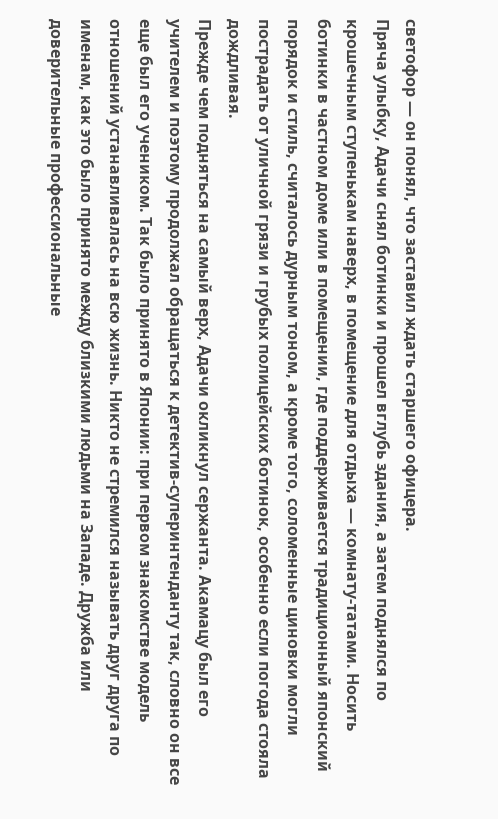светофор — он понял, что заставил ждать старшего офицера.
Пряча улыбку, Адачи снял ботинки и прошел вглубь здания, а затем поднялся по крошечным ступенькам наверх, в помещение для отдыха — комнату-татами. Носить ботинки в частном доме или в помещении, где поддерживается традиционный японский порядок и стиль, считалось дурным тоном, а кроме того, соломенные циновки могли пострадать от уличной грязи и грубых полицейских ботинок, особенно если погода стояла дождливая.
Прежде чем подняться на самый верх, Адачи окликнул сержанта. Акамацу был его учителем и поэтому продолжал обращаться к детектив-суперинтенданту так, словно он все еще был его учеником. Так было принято в Японии: при первом знакомстве модель отношений устанавливалась на всю жизнь. Никто не стремился называть друг друга по именам, как это было принято между близкими людьми на Западе. Дружба или доверительные профессиональные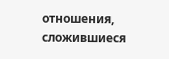отношения, сложившиеся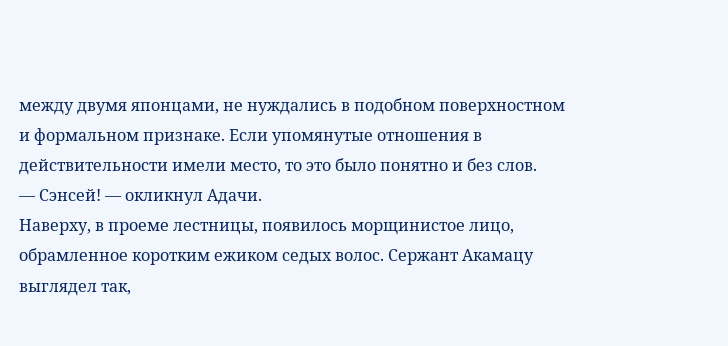между двумя японцами, не нуждались в подобном поверхностном и формальном признаке. Если упомянутые отношения в действительности имели место, то это было понятно и без слов.
— Сэнсей! — окликнул Адачи.
Наверху, в проеме лестницы, появилось морщинистое лицо, обрамленное коротким ежиком седых волос. Сержант Акамацу выглядел так,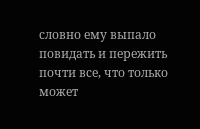словно ему выпало повидать и пережить почти все, что только может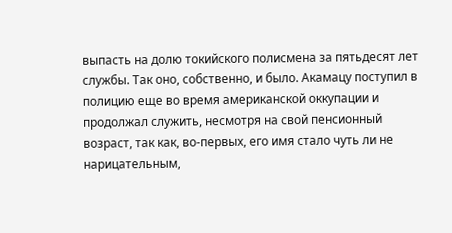выпасть на долю токийского полисмена за пятьдесят лет службы. Так оно, собственно, и было. Акамацу поступил в полицию еще во время американской оккупации и продолжал служить, несмотря на свой пенсионный возраст, так как, во-первых, его имя стало чуть ли не нарицательным,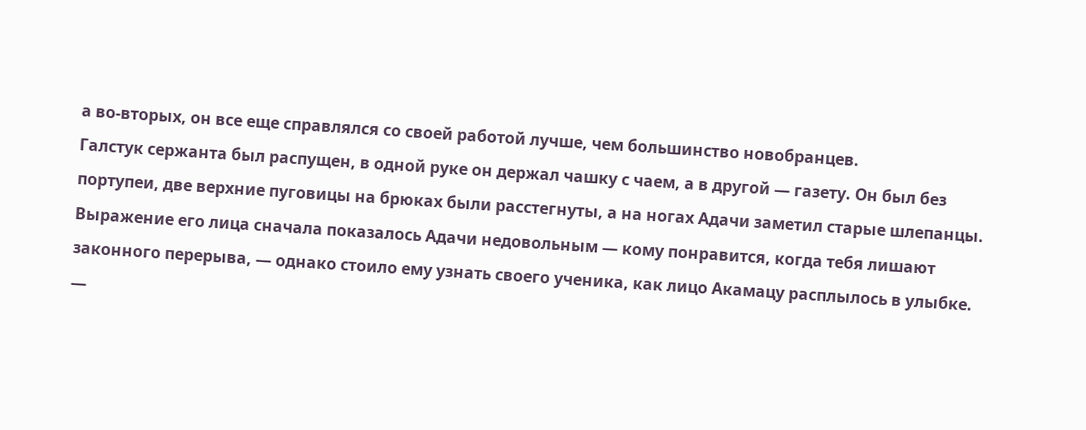а во-вторых, он все еще справлялся со своей работой лучше, чем большинство новобранцев.
Галстук сержанта был распущен, в одной руке он держал чашку с чаем, а в другой — газету. Он был без портупеи, две верхние пуговицы на брюках были расстегнуты, а на ногах Адачи заметил старые шлепанцы. Выражение его лица сначала показалось Адачи недовольным — кому понравится, когда тебя лишают законного перерыва, — однако стоило ему узнать своего ученика, как лицо Акамацу расплылось в улыбке.
—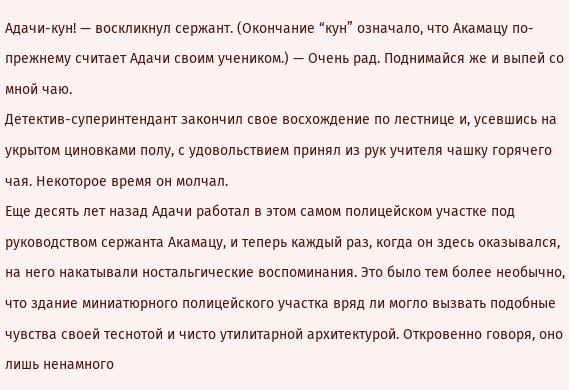Адачи-кун! — воскликнул сержант. (Окончание “кун” означало, что Акамацу по-прежнему считает Адачи своим учеником.) — Очень рад. Поднимайся же и выпей со мной чаю.
Детектив-суперинтендант закончил свое восхождение по лестнице и, усевшись на укрытом циновками полу, с удовольствием принял из рук учителя чашку горячего чая. Некоторое время он молчал.
Еще десять лет назад Адачи работал в этом самом полицейском участке под руководством сержанта Акамацу, и теперь каждый раз, когда он здесь оказывался, на него накатывали ностальгические воспоминания. Это было тем более необычно, что здание миниатюрного полицейского участка вряд ли могло вызвать подобные чувства своей теснотой и чисто утилитарной архитектурой. Откровенно говоря, оно лишь ненамного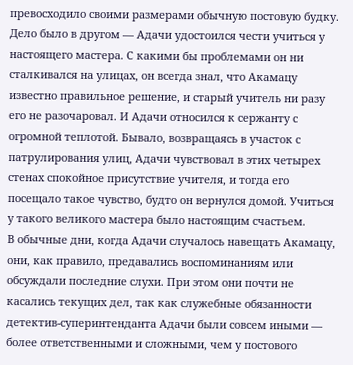превосходило своими размерами обычную постовую будку. Дело было в другом — Адачи удостоился чести учиться у настоящего мастера. С какими бы проблемами он ни сталкивался на улицах, он всегда знал, что Акамацу известно правильное решение, и старый учитель ни разу его не разочаровал. И Адачи относился к сержанту с огромной теплотой. Бывало, возвращаясь в участок с патрулирования улиц, Адачи чувствовал в этих четырех стенах спокойное присутствие учителя, и тогда его посещало такое чувство, будто он вернулся домой. Учиться у такого великого мастера было настоящим счастьем.
В обычные дни, когда Адачи случалось навещать Акамацу, они, как правило, предавались воспоминаниям или обсуждали последние слухи. При этом они почти не касались текущих дел, так как служебные обязанности детектив-суперинтенданта Адачи были совсем иными — более ответственными и сложными, чем у постового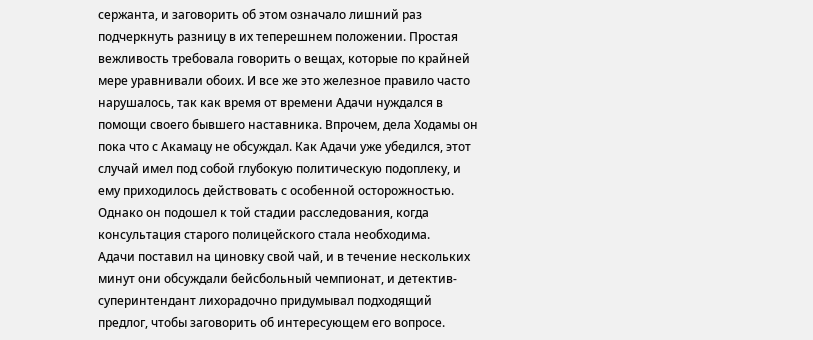сержанта, и заговорить об этом означало лишний раз подчеркнуть разницу в их теперешнем положении. Простая вежливость требовала говорить о вещах, которые по крайней мере уравнивали обоих. И все же это железное правило часто нарушалось, так как время от времени Адачи нуждался в помощи своего бывшего наставника. Впрочем, дела Ходамы он пока что с Акамацу не обсуждал. Как Адачи уже убедился, этот случай имел под собой глубокую политическую подоплеку, и ему приходилось действовать с особенной осторожностью.
Однако он подошел к той стадии расследования, когда консультация старого полицейского стала необходима.
Адачи поставил на циновку свой чай, и в течение нескольких минут они обсуждали бейсбольный чемпионат, и детектив-суперинтендант лихорадочно придумывал подходящий предлог, чтобы заговорить об интересующем его вопросе.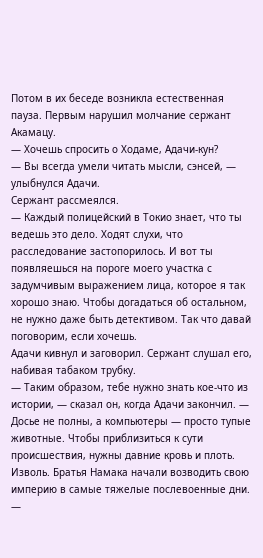Потом в их беседе возникла естественная пауза. Первым нарушил молчание сержант Акамацу.
— Хочешь спросить о Ходаме, Адачи-кун?
— Вы всегда умели читать мысли, сэнсей, — улыбнулся Адачи.
Сержант рассмеялся.
— Каждый полицейский в Токио знает, что ты ведешь это дело. Ходят слухи, что расследование застопорилось. И вот ты появляешься на пороге моего участка с задумчивым выражением лица, которое я так хорошо знаю. Чтобы догадаться об остальном, не нужно даже быть детективом. Так что давай поговорим, если хочешь.
Адачи кивнул и заговорил. Сержант слушал его, набивая табаком трубку.
— Таким образом, тебе нужно знать кое-что из истории, — сказал он, когда Адачи закончил. — Досье не полны, а компьютеры — просто тупые животные. Чтобы приблизиться к сути происшествия, нужны давние кровь и плоть. Изволь. Братья Намака начали возводить свою империю в самые тяжелые послевоенные дни.
—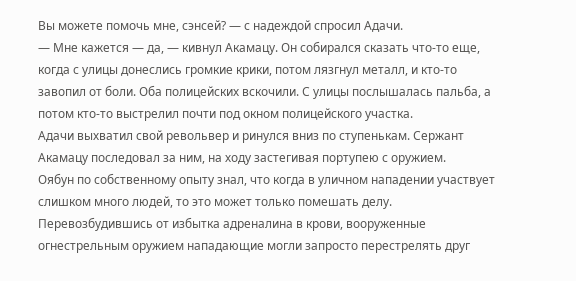Вы можете помочь мне, сэнсей? — с надеждой спросил Адачи.
— Мне кажется — да, — кивнул Акамацу. Он собирался сказать что-то еще, когда с улицы донеслись громкие крики, потом лязгнул металл, и кто-то завопил от боли. Оба полицейских вскочили. С улицы послышалась пальба, а потом кто-то выстрелил почти под окном полицейского участка.
Адачи выхватил свой револьвер и ринулся вниз по ступенькам. Сержант Акамацу последовал за ним, на ходу застегивая портупею с оружием.
Оябун по собственному опыту знал, что когда в уличном нападении участвует слишком много людей, то это может только помешать делу.
Перевозбудившись от избытка адреналина в крови, вооруженные огнестрельным оружием нападающие могли запросто перестрелять друг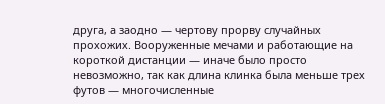друга, а заодно — чертову прорву случайных прохожих. Вооруженные мечами и работающие на короткой дистанции — иначе было просто невозможно, так как длина клинка была меньше трех футов — многочисленные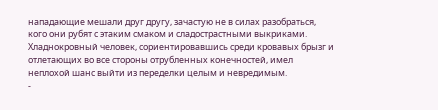нападающие мешали друг другу, зачастую не в силах разобраться, кого они рубят с этаким смаком и сладострастными выкриками. Хладнокровный человек, сориентировавшись среди кровавых брызг и отлетающих во все стороны отрубленных конечностей, имел неплохой шанс выйти из переделки целым и невредимым.
-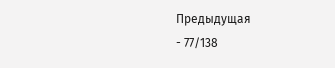Предыдущая
- 77/138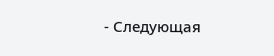- Следующая